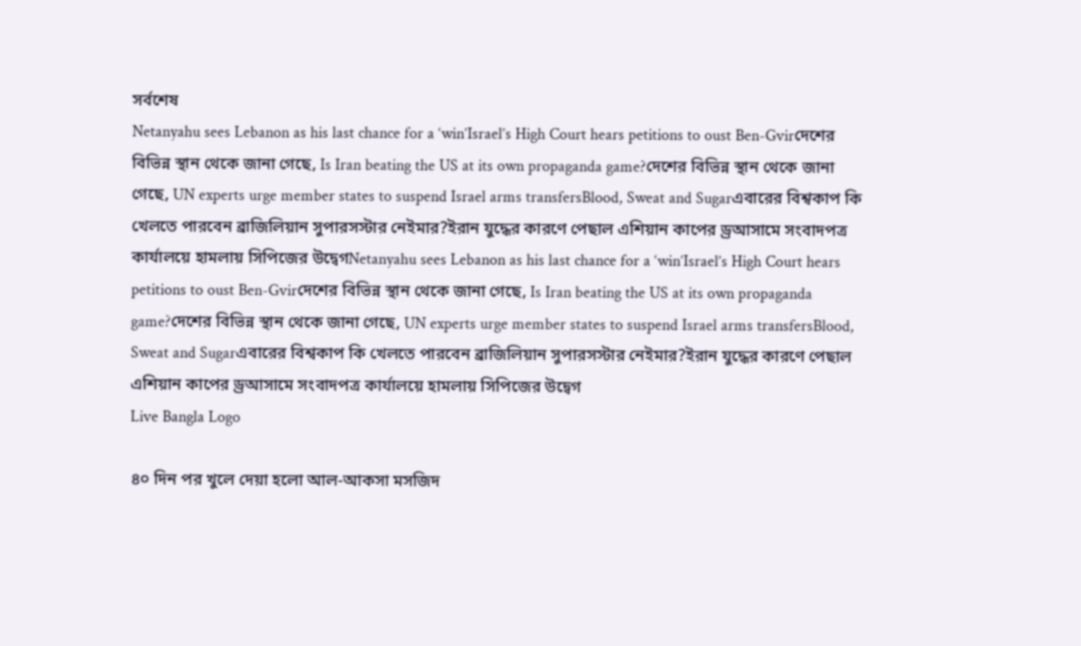সর্বশেষ
Netanyahu sees Lebanon as his last chance for a ‘win’Israel’s High Court hears petitions to oust Ben-Gvirদেশের বিভিন্ন স্থান থেকে জানা গেছে, Is Iran beating the US at its own propaganda game?দেশের বিভিন্ন স্থান থেকে জানা গেছে, UN experts urge member states to suspend Israel arms transfersBlood, Sweat and Sugarএবারের বিশ্বকাপ কি খেলতে পারবেন ব্রাজিলিয়ান সুপারসস্টার নেইমার?ইরান যুদ্ধের কারণে পেছাল এশিয়ান কাপের ড্রআসামে সংবাদপত্র কার্যালয়ে হামলায় সিপিজের উদ্বেগNetanyahu sees Lebanon as his last chance for a ‘win’Israel’s High Court hears petitions to oust Ben-Gvirদেশের বিভিন্ন স্থান থেকে জানা গেছে, Is Iran beating the US at its own propaganda game?দেশের বিভিন্ন স্থান থেকে জানা গেছে, UN experts urge member states to suspend Israel arms transfersBlood, Sweat and Sugarএবারের বিশ্বকাপ কি খেলতে পারবেন ব্রাজিলিয়ান সুপারসস্টার নেইমার?ইরান যুদ্ধের কারণে পেছাল এশিয়ান কাপের ড্রআসামে সংবাদপত্র কার্যালয়ে হামলায় সিপিজের উদ্বেগ
Live Bangla Logo

৪০ দিন পর খুলে দেয়া হলো আল-আকসা মসজিদ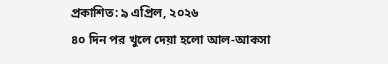প্রকাশিত: ৯ এপ্রিল, ২০২৬
৪০ দিন পর খুলে দেয়া হলো আল-আকসা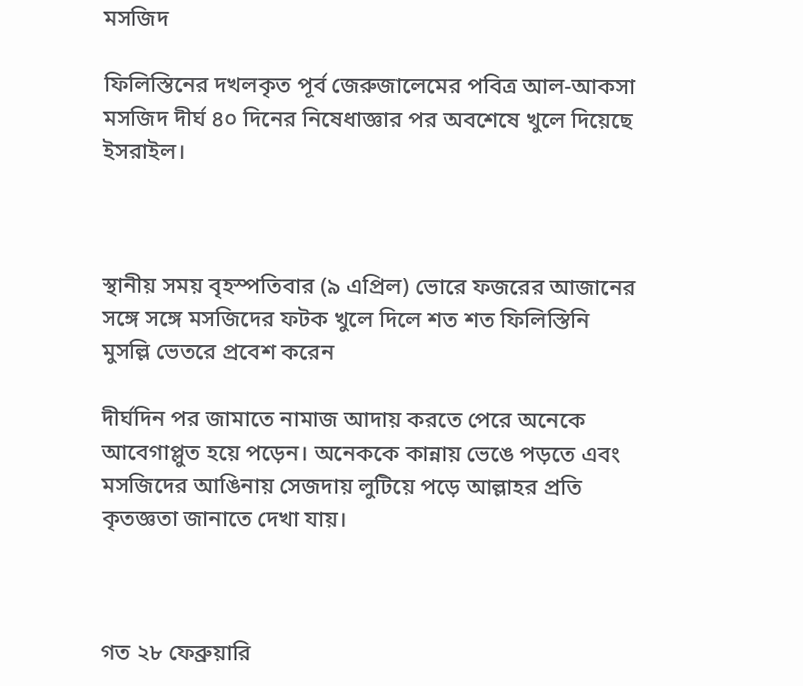মসজিদ

ফিলিস্তিনের দখলকৃত পূর্ব জেরুজালেমের পবিত্র আল-আকসা মসজিদ দীর্ঘ ৪০ দিনের নিষেধাজ্ঞার পর অবশেষে খুলে দিয়েছে ইসরাইল।



স্থানীয় সময় বৃহস্পতিবার (৯ এপ্রিল) ভোরে ফজরের আজানের সঙ্গে সঙ্গে মসজিদের ফটক খুলে দিলে শত শত ফিলিস্তিনি মুসল্লি ভেতরে প্রবেশ করেন

দীর্ঘদিন পর জামাতে নামাজ আদায় করতে পেরে অনেকে আবেগাপ্লুত হয়ে পড়েন। অনেককে কান্নায় ভেঙে পড়তে এবং মসজিদের আঙিনায় সেজদায় লুটিয়ে পড়ে আল্লাহর প্রতি কৃতজ্ঞতা জানাতে দেখা যায়।



গত ২৮ ফেব্রুয়ারি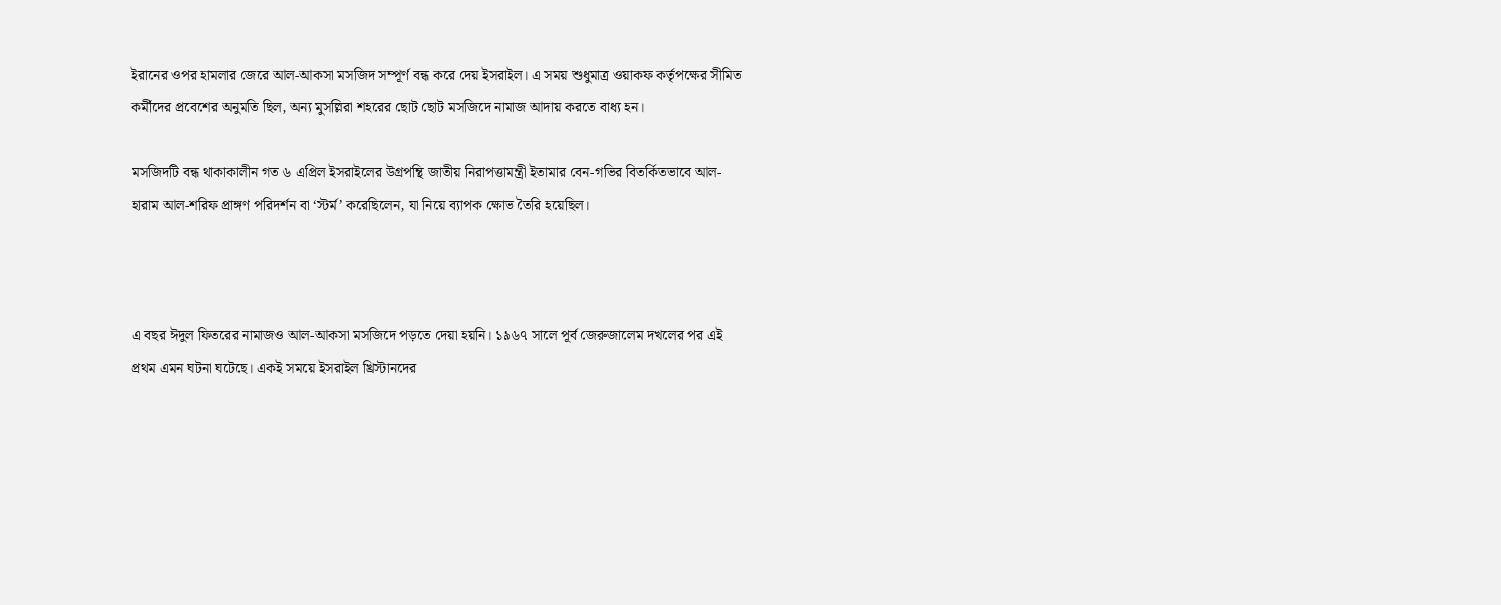ইরানের ওপর হামলার জেরে আল-আকসা মসজিদ সম্পূর্ণ বন্ধ করে দেয় ইসরাইল। এ সময় শুধুমাত্র ওয়াকফ কর্তৃপক্ষের সীমিত কর্মীদের প্রবেশের অনুমতি ছিল, অন্য মুসল্লিরা শহরের ছোট ছোট মসজিদে নামাজ আদায় করতে বাধ্য হন।

মসজিদটি বন্ধ থাকাকালীন গত ৬ এপ্রিল ইসরাইলের উগ্রপন্থি জাতীয় নিরাপত্তামন্ত্রী ইতামার বেন-গভির বিতর্কিতভাবে আল-হারাম আল-শরিফ প্রাঙ্গণ পরিদর্শন বা ‘স্টর্ম’ করেছিলেন, যা নিয়ে ব্যাপক ক্ষোভ তৈরি হয়েছিল।



এ বছর ঈদুল ফিতরের নামাজও আল-আকসা মসজিদে পড়তে দেয়া হয়নি। ১৯৬৭ সালে পূর্ব জেরুজালেম দখলের পর এই প্রথম এমন ঘটনা ঘটেছে। একই সময়ে ইসরাইল খ্রিস্টানদের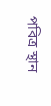পবিত্র স্থান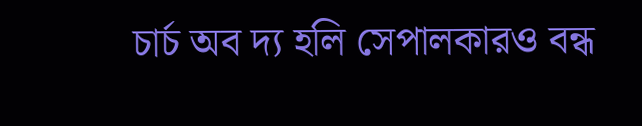চার্চ অব দ্য হলি সেপালকারও বন্ধ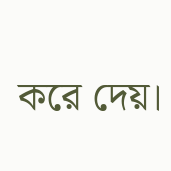করে দেয়।